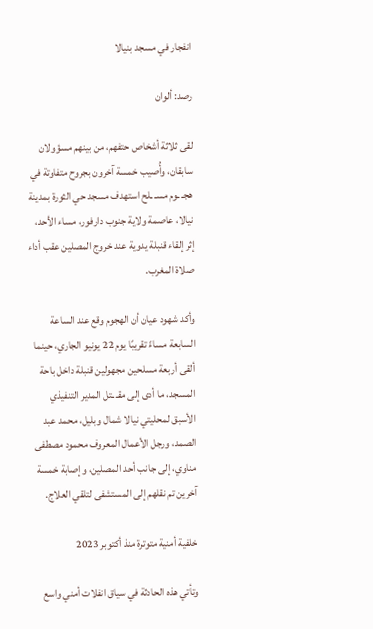انفجار في مسجد بنيالا

رصد: ألوان

لقى ثلاثة أشخاص حتفهم، من بينهم مسؤولان سابقان، وأُصيب خمسة آخرون بجروح متفاوتة في هجـ ـوم مسـ ـلح استهدف مسجد حي الثورة بمدينة نيالا، عاصمة ولاية جنوب دارفور، مساء الأحد، إثر إلقاء قنبلة يدوية عند خروج المصلين عقب أداء صلاة المغرب.

وأكد شهود عيان أن الهجوم وقع عند الساعة السابعة مساءً تقريبًا يوم 22 يونيو الجاري، حينما ألقى أربعة مسلحين مجهولين قنبلة داخل باحة المسجد، ما أدى إلى مقـ ـتل المدير التنفيذي الأسبق لمحليتي نيالا شمال وبليل، محمد عبد الصمد، ورجل الأعمال المعروف محمود مصطفى مناوي، إلى جانب أحد المصلين، وإصابة خمسة آخرين تم نقلهم إلى المستشفى لتلقي العلاج.

خلفية أمنية متوترة منذ أكتوبر 2023

وتأتي هذه الحادثة في سياق انفلات أمني واسع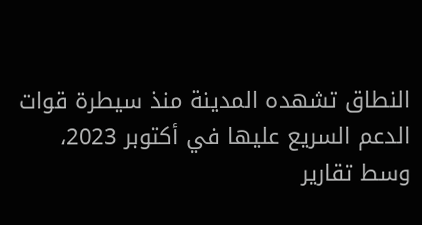النطاق تشهده المدينة منذ سيطرة قوات الدعم السريع عليها في أكتوبر 2023، وسط تقارير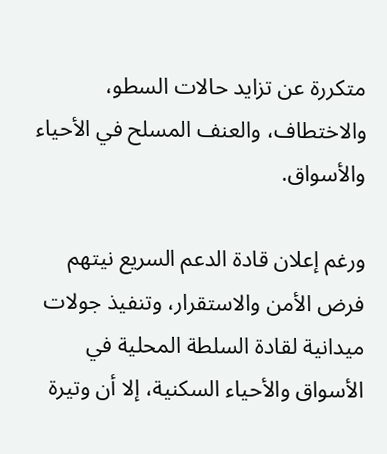متكررة عن تزايد حالات السطو، والاختطاف، والعنف المسلح في الأحياء والأسواق.

ورغم إعلان قادة الدعم السريع نيتهم فرض الأمن والاستقرار، وتنفيذ جولات ميدانية لقادة السلطة المحلية في الأسواق والأحياء السكنية، إلا أن وتيرة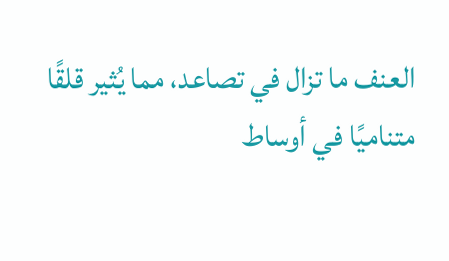العنف ما تزال في تصاعد، مما يُثير قلقًا متناميًا في أوساط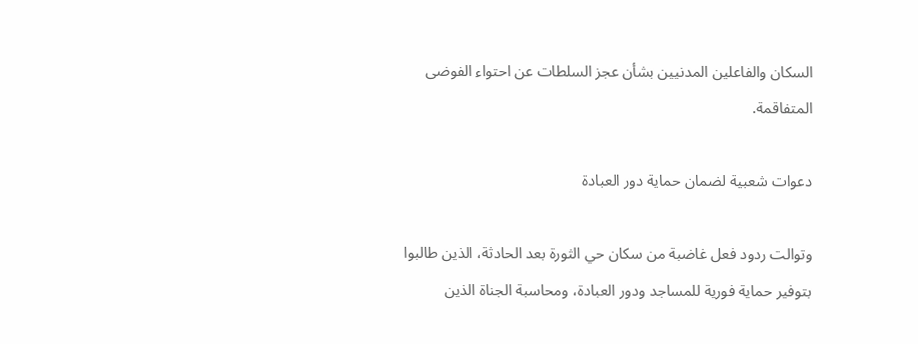السكان والفاعلين المدنيين بشأن عجز السلطات عن احتواء الفوضى المتفاقمة.

دعوات شعبية لضمان حماية دور العبادة

وتوالت ردود فعل غاضبة من سكان حي الثورة بعد الحادثة، الذين طالبوا بتوفير حماية فورية للمساجد ودور العبادة، ومحاسبة الجناة الذين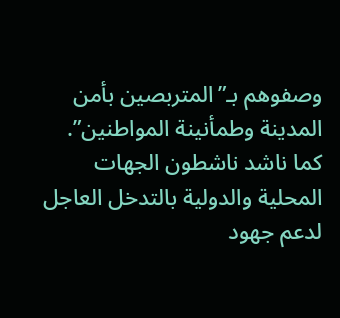وصفوهم بـ”المتربصين بأمن المدينة وطمأنينة المواطنين”. كما ناشد ناشطون الجهات المحلية والدولية بالتدخل العاجل لدعم جهود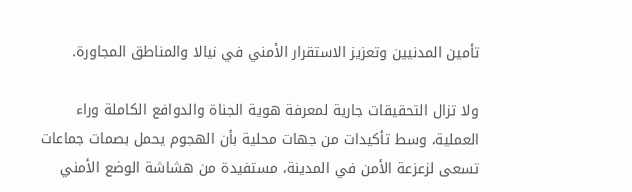تأمين المدنيين وتعزيز الاستقرار الأمني في نيالا والمناطق المجاورة.

ولا تزال التحقيقات جارية لمعرفة هوية الجناة والدوافع الكاملة وراء العملية، وسط تأكيدات من جهات محلية بأن الهجوم يحمل بصمات جماعات تسعى لزعزعة الأمن في المدينة، مستفيدة من هشاشة الوضع الأمني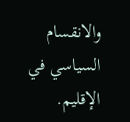والانقسام السياسي في الإقليم.